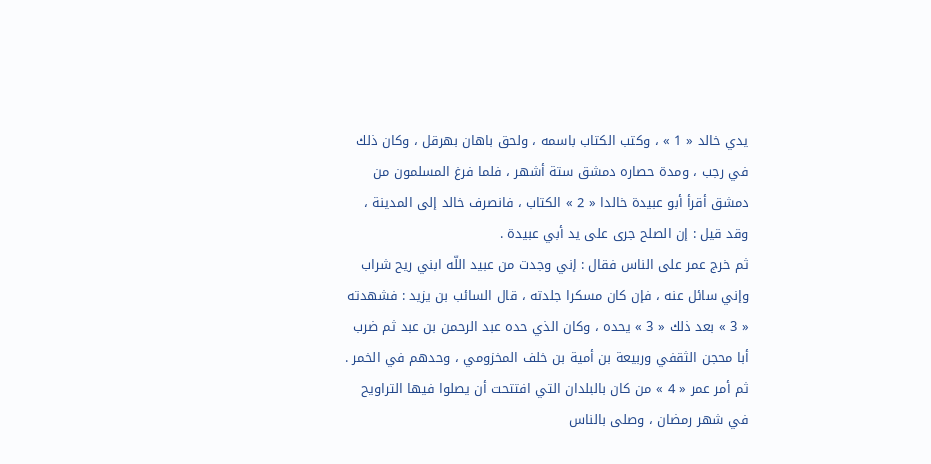يدي خالد « 1 » ، وكتب الكتاب باسمه ، ولحق باهان بهرقل ، وكان ذلك في رجب ، ومدة حصاره دمشق ستة أشهر ، فلما فرغ المسلمون من دمشق أقرأ أبو عبيدة خالدا « 2 » الكتاب ، فانصرف خالد إلى المدينة ، وقد قيل : إن الصلح جرى على يد أبي عبيدة .
ثم خرج عمر على الناس فقال : إني وجدت من عبيد اللّه ابني ريح شراب وإني سائل عنه ، فإن كان مسكرا جلدته ، قال السائب بن يزيد : فشهدته « 3 » بعد ذلك « 3 » يحده ، وكان الذي حده عبد الرحمن بن عبد ثم ضرب أبا محجن الثقفي وربيعة بن أمية بن خلف المخزومي ، وحدهم في الخمر .
ثم أمر عمر « 4 » من كان بالبلدان التي افتتحت أن يصلوا فيها التراويح في شهر رمضان ، وصلى بالناس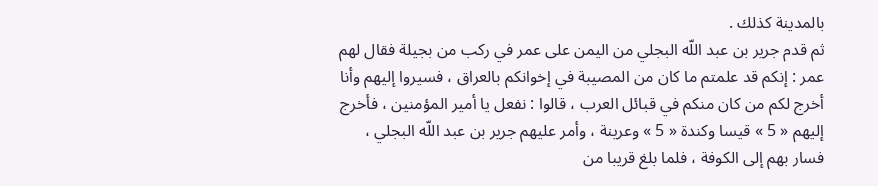بالمدينة كذلك .
ثم قدم جرير بن عبد اللّه البجلي من اليمن على عمر في ركب من بجيلة فقال لهم عمر : إنكم قد علمتم ما كان من المصيبة في إخوانكم بالعراق ، فسيروا إليهم وأنا أخرج لكم من كان منكم في قبائل العرب ، قالوا : نفعل يا أمير المؤمنين ، فأخرج إليهم « 5 » قيسا وكندة « 5 » وعرينة ، وأمر عليهم جرير بن عبد اللّه البجلي ، فسار بهم إلى الكوفة ، فلما بلغ قريبا من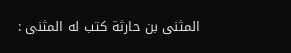المثنى بن حارثة كتب له المثنى :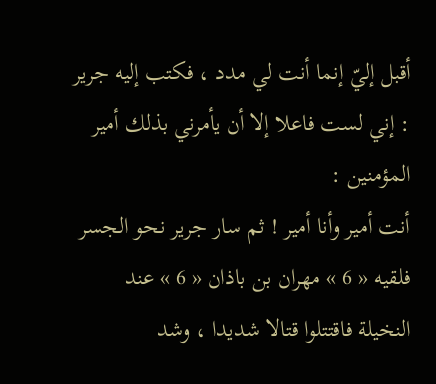أقبل إليّ إنما أنت لي مدد ، فكتب إليه جرير : إني لست فاعلا إلا أن يأمرني بذلك أمير المؤمنين :
أنت أمير وأنا أمير ! ثم سار جرير نحو الجسر فلقيه « 6 » مهران بن باذان « 6 » عند النخيلة فاقتتلوا قتالا شديدا ، وشد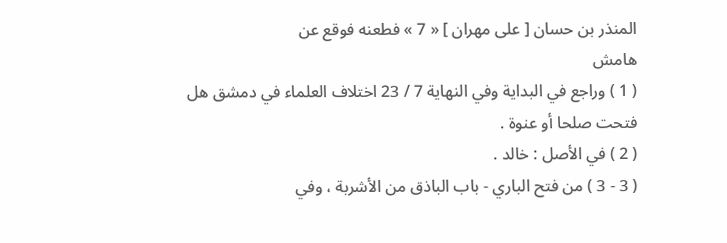المنذر بن حسان [ على مهران ] « 7 » فطعنه فوقع عن
هامش
( 1 ) وراجع في البداية وفي النهاية 7 / 23 اختلاف العلماء في دمشق هل فتحت صلحا أو عنوة .
( 2 ) في الأصل : خالد .
( 3 - 3 ) من فتح الباري - باب الباذق من الأشربة ، وفي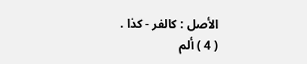الأصل : كالفر - كذا .
( 4 ) ألم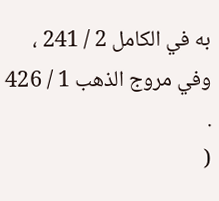به في الكامل 2 / 241 ، وفي مروج الذهب 1 / 426 .
(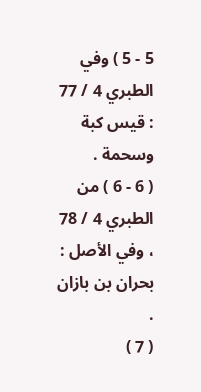5 - 5 ) وفي الطبري 4 / 77 : قيس كبة وسحمة .
( 6 - 6 ) من الطبري 4 / 78 ، وفي الأصل : بحران بن بازان .
( 7 )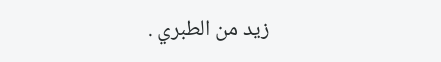زيد من الطبري .